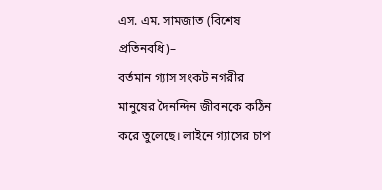এস. এম. সামজাত (বিশেষ প্রতিনবধি)–
বর্তমান গ্যাস সংকট নগরীর মানুষের দৈনন্দিন জীবনকে কঠিন করে তুলেছে। লাইনে গ্যাসের চাপ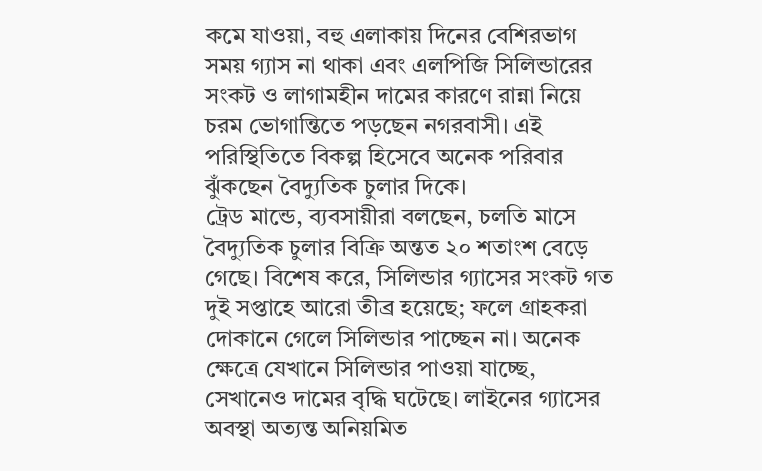কমে যাওয়া, বহু এলাকায় দিনের বেশিরভাগ সময় গ্যাস না থাকা এবং এলপিজি সিলিন্ডারের সংকট ও লাগামহীন দামের কারণে রান্না নিয়ে চরম ভোগান্তিতে পড়ছেন নগরবাসী। এই পরিস্থিতিতে বিকল্প হিসেবে অনেক পরিবার ঝুঁকছেন বৈদ্যুতিক চুলার দিকে।
ট্রেড মান্ডে, ব্যবসায়ীরা বলছেন, চলতি মাসে বৈদ্যুতিক চুলার বিক্রি অন্তত ২০ শতাংশ বেড়ে গেছে। বিশেষ করে, সিলিন্ডার গ্যাসের সংকট গত দুই সপ্তাহে আরো তীব্র হয়েছে; ফলে গ্রাহকরা দোকানে গেলে সিলিন্ডার পাচ্ছেন না। অনেক ক্ষেত্রে যেখানে সিলিন্ডার পাওয়া যাচ্ছে, সেখানেও দামের বৃদ্ধি ঘটেছে। লাইনের গ্যাসের অবস্থা অত্যন্ত অনিয়মিত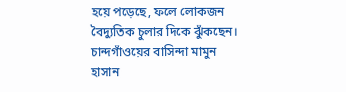হয়ে পড়েছে, ফলে লোকজন বৈদ্যুতিক চুলার দিকে ঝুঁকছেন।
চান্দগাঁওয়ের বাসিন্দা মামুন হাসান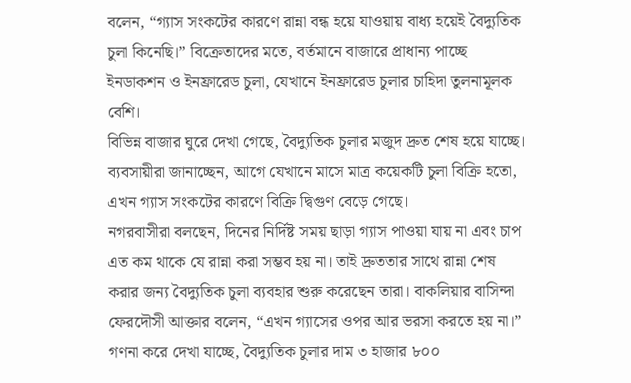বলেন, “গ্যাস সংকটের কারণে রান্না বন্ধ হয়ে যাওয়ায় বাধ্য হয়েই বৈদ্যুতিক চুলা কিনেছি।” বিক্রেতাদের মতে, বর্তমানে বাজারে প্রাধান্য পাচ্ছে ইনডাকশন ও ইনফ্রারেড চুলা, যেখানে ইনফ্রারেড চুলার চাহিদা তুলনামূলক বেশি।
বিভিন্ন বাজার ঘুরে দেখা গেছে, বৈদ্যুতিক চুলার মজুদ দ্রুত শেষ হয়ে যাচ্ছে। ব্যবসায়ীরা জানাচ্ছেন, আগে যেখানে মাসে মাত্র কয়েকটি চুলা বিক্রি হতো, এখন গ্যাস সংকটের কারণে বিক্রি দ্বিগুণ বেড়ে গেছে।
নগরবাসীরা বলছেন, দিনের নির্দিষ্ট সময় ছাড়া গ্যাস পাওয়া যায় না এবং চাপ এত কম থাকে যে রান্না করা সম্ভব হয় না। তাই দ্রুততার সাথে রান্না শেষ করার জন্য বৈদ্যুতিক চুলা ব্যবহার শুরু করেছেন তারা। বাকলিয়ার বাসিন্দা ফেরদৌসী আক্তার বলেন, “এখন গ্যাসের ওপর আর ভরসা করতে হয় না।”
গণনা করে দেখা যাচ্ছে, বৈদ্যুতিক চুলার দাম ৩ হাজার ৮০০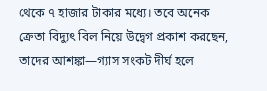থেকে ৭ হাজার টাকার মধ্যে। তবে অনেক ক্রেতা বিদ্যুৎ বিল নিয়ে উদ্বেগ প্রকাশ করছেন, তাদের আশঙ্কা—গ্যাস সংকট দীর্ঘ হলে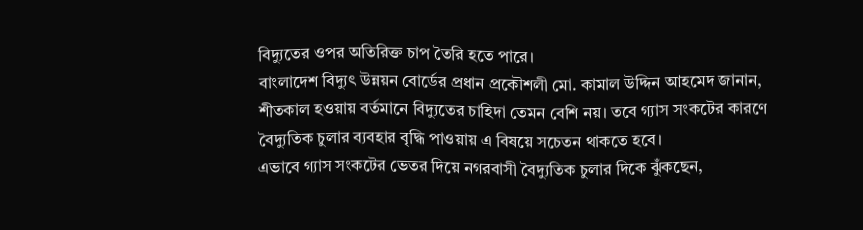বিদ্যুতের ওপর অতিরিক্ত চাপ তৈরি হতে পারে।
বাংলাদেশ বিদ্যুৎ উন্নয়ন বোর্ডের প্রধান প্রকৌশলী মো. কামাল উদ্দিন আহমেদ জানান, শীতকাল হওয়ায় বর্তমানে বিদ্যুতের চাহিদা তেমন বেশি নয়। তবে গ্যাস সংকটের কারণে বৈদ্যুতিক চুলার ব্যবহার বৃদ্ধি পাওয়ায় এ বিষয়ে সচেতন থাকতে হবে।
এভাবে গ্যাস সংকটের ভেতর দিয়ে নগরবাসী বৈদ্যুতিক চুলার দিকে ঝুঁকছেন,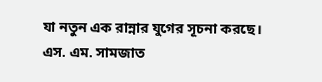যা নতুন এক রান্নার যুগের সূচনা করছে।
এস. এম. সামজাত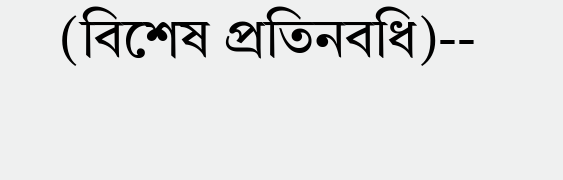(বিশেষ প্রতিনবধি)--